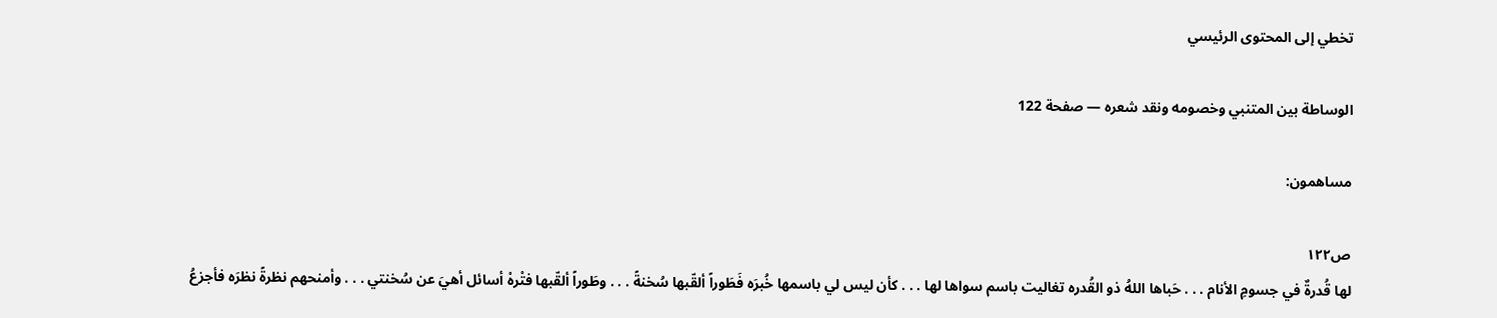تخطي إلى المحتوى الرئيسي

الوساطة بين المتنبي وخصومه ونقد شعره — صفحة 122

مساهمون:

ص١٢٢
لها قُدرةٌ في جسومِ الأنام . . . حَباها اللهُ ذو القُدره تغاليت باسم سواها لها . . . كأن ليس لي باسمها خُبرَه فَطَوراً ألقّبها سُخنةً . . . وطَوراً ألقّبها فتْرهْ أسائل أهيَ عن سُخنتي . . . وأمنحهم نظرةً نظرَه فأجزعُ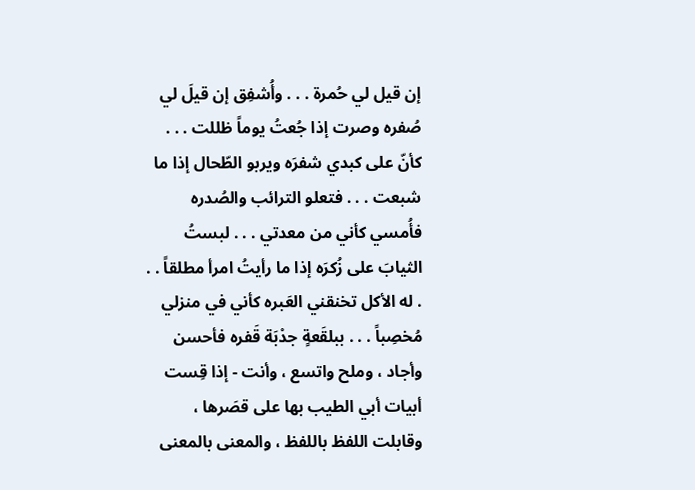إن قيل لي حُمرة . . . وأُشفِق إن قيلَ لي صُفره وصرت إذا جُعتُ يوماً ظللت . . . كأنّ على كبدي شفرَه ويربو الطّحال إذا ما شبعت . . . فتعلو الترائب والصُدره فأُمسي كأني من معدتي . . . لبستُ الثيابَ على زُكرَه إذا ما رأيتُ امرأ مطلقاً . . . له الأكل تخنقني العَبره كأني في منزلي مُخصِباً . . . ببلقَعةٍ جدْبَة قَفره فأحسن وأجاد ، وملح واتسع ، وأنت - إذا قِست أبيات أبي الطيب بها على قصَرها ، وقابلت اللفظ باللفظ ، والمعنى بالمعنى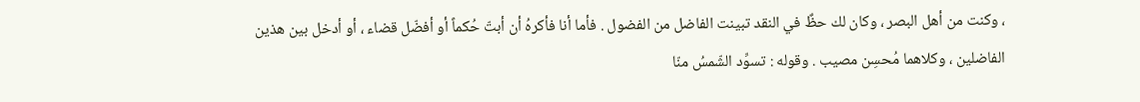، وكنت من أهل البصر ، وكان لك حظٌ في النقد تبينت الفاضل من الفضول . فأما أنا فأكرهُ أن أبتّ حُكماً أو أفضّل قضاء ، أو أدخل بين هذين الفاضلين ، وكلاهما مُحسِن مصيب . وقوله : تسوِّد الشّمسُ منّا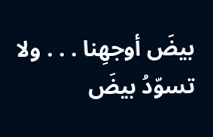بيضَ أوجهِنا . . . ولا تسوّدُ بيضَ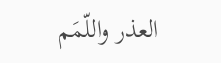العذر واللّمَم